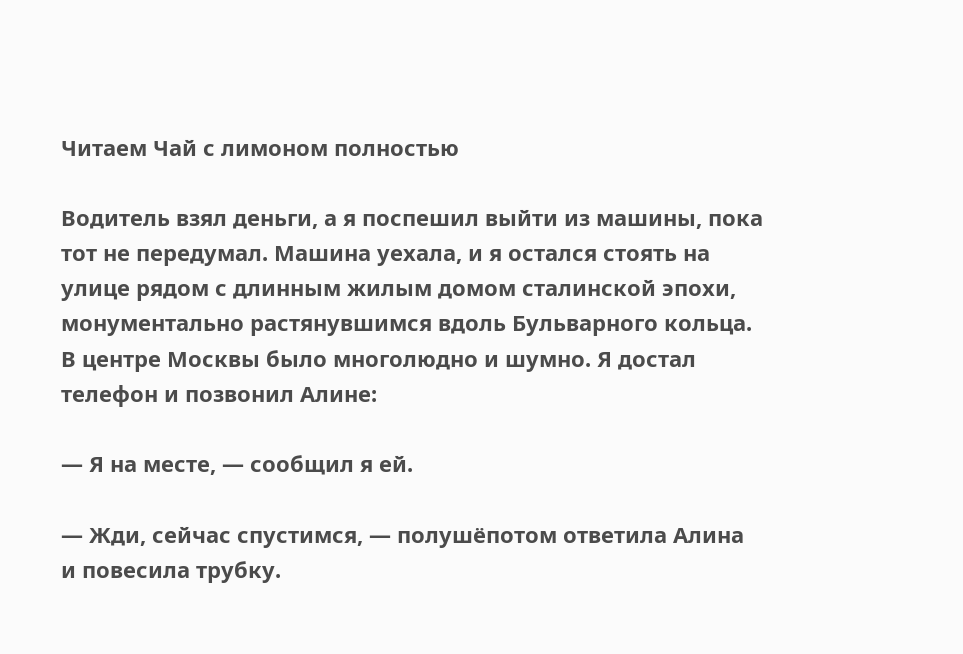Читаем Чай с лимоном полностью

Водитель взял деньги, а я поспешил выйти из машины, пока тот не передумал. Машина уехала, и я остался стоять на улице рядом с длинным жилым домом сталинской эпохи, монументально растянувшимся вдоль Бульварного кольца. В центре Москвы было многолюдно и шумно. Я достал телефон и позвонил Алине:

— Я на месте, — сообщил я ей.

— Жди, сейчас спустимся, — полушёпотом ответила Алина и повесила трубку.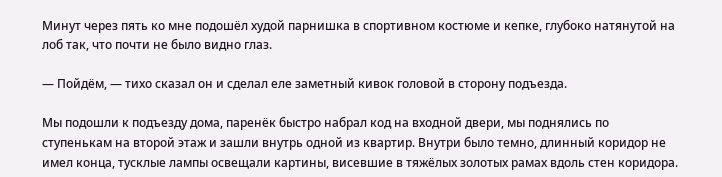Минут через пять ко мне подошёл худой парнишка в спортивном костюме и кепке, глубоко натянутой на лоб так, что почти не было видно глаз.

— Пойдём, — тихо сказал он и сделал еле заметный кивок головой в сторону подъезда.

Мы подошли к подъезду дома, паренёк быстро набрал код на входной двери, мы поднялись по ступенькам на второй этаж и зашли внутрь одной из квартир. Внутри было темно, длинный коридор не имел конца, тусклые лампы освещали картины, висевшие в тяжёлых золотых рамах вдоль стен коридора.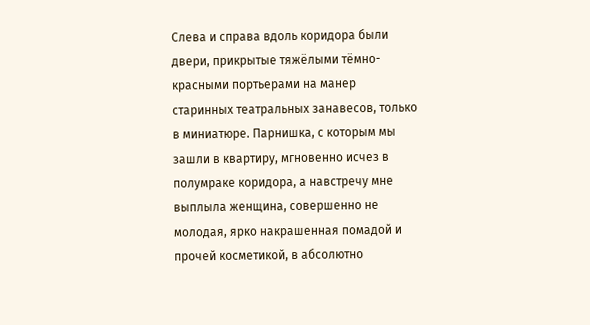Слева и справа вдоль коридора были двери, прикрытые тяжёлыми тёмно-красными портьерами на манер старинных театральных занавесов, только в миниатюре. Парнишка, с которым мы зашли в квартиру, мгновенно исчез в полумраке коридора, а навстречу мне выплыла женщина, совершенно не молодая, ярко накрашенная помадой и прочей косметикой, в абсолютно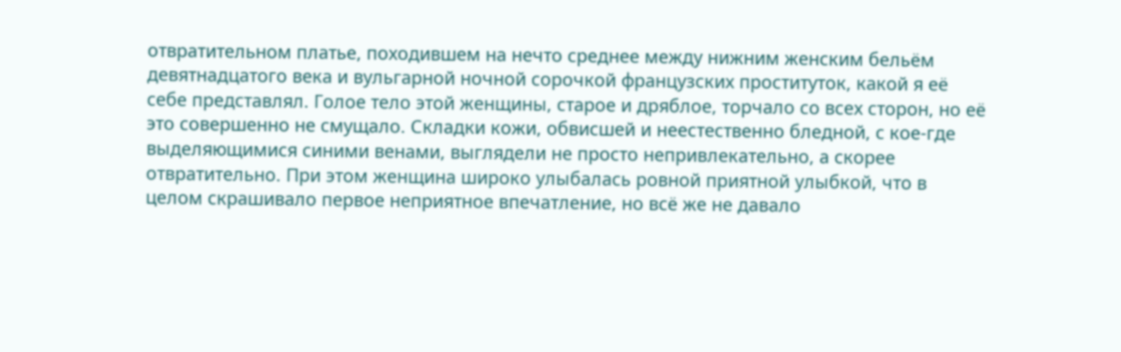отвратительном платье, походившем на нечто среднее между нижним женским бельём девятнадцатого века и вульгарной ночной сорочкой французских проституток, какой я её себе представлял. Голое тело этой женщины, старое и дряблое, торчало со всех сторон, но её это совершенно не смущало. Складки кожи, обвисшей и неестественно бледной, с кое-где выделяющимися синими венами, выглядели не просто непривлекательно, а скорее отвратительно. При этом женщина широко улыбалась ровной приятной улыбкой, что в целом скрашивало первое неприятное впечатление, но всё же не давало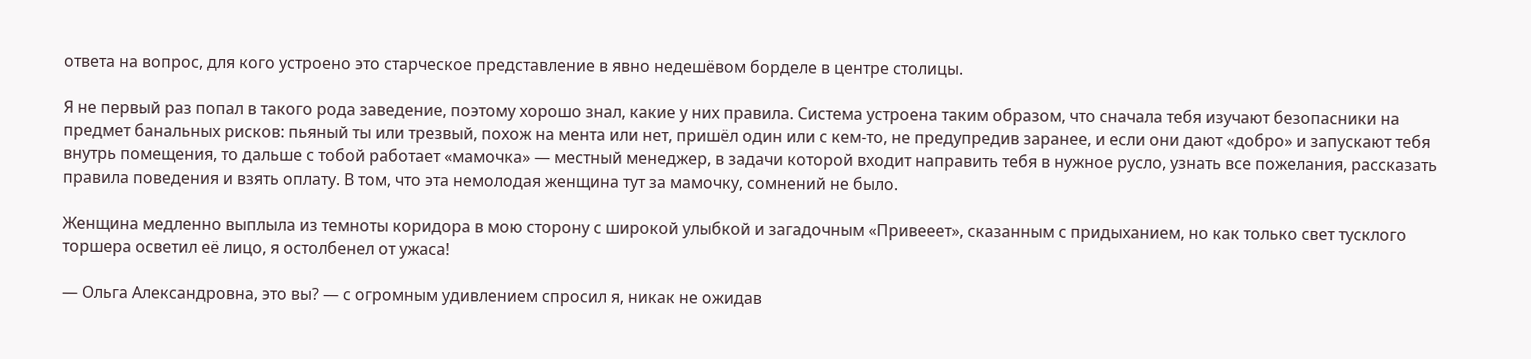ответа на вопрос, для кого устроено это старческое представление в явно недешёвом борделе в центре столицы.

Я не первый раз попал в такого рода заведение, поэтому хорошо знал, какие у них правила. Система устроена таким образом, что сначала тебя изучают безопасники на предмет банальных рисков: пьяный ты или трезвый, похож на мента или нет, пришёл один или с кем-то, не предупредив заранее, и если они дают «добро» и запускают тебя внутрь помещения, то дальше с тобой работает «мамочка» — местный менеджер, в задачи которой входит направить тебя в нужное русло, узнать все пожелания, рассказать правила поведения и взять оплату. В том, что эта немолодая женщина тут за мамочку, сомнений не было.

Женщина медленно выплыла из темноты коридора в мою сторону с широкой улыбкой и загадочным «Привееет», сказанным с придыханием, но как только свет тусклого торшера осветил её лицо, я остолбенел от ужаса!

— Ольга Александровна, это вы? — с огромным удивлением спросил я, никак не ожидав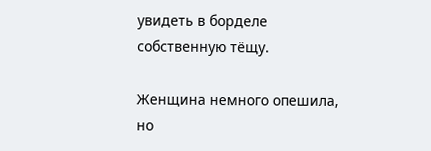увидеть в борделе собственную тёщу.

Женщина немного опешила, но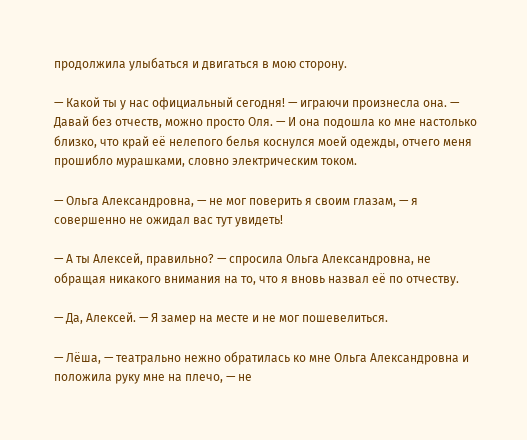продолжила улыбаться и двигаться в мою сторону.

— Какой ты у нас официальный сегодня! — играючи произнесла она. — Давай без отчеств, можно просто Оля. — И она подошла ко мне настолько близко, что край её нелепого белья коснулся моей одежды, отчего меня прошибло мурашками, словно электрическим током.

— Ольга Александровна, — не мог поверить я своим глазам, — я совершенно не ожидал вас тут увидеть!

— А ты Алексей, правильно? — спросила Ольга Александровна, не обращая никакого внимания на то, что я вновь назвал её по отчеству.

— Да, Алексей. — Я замер на месте и не мог пошевелиться.

— Лёша, — театрально нежно обратилась ко мне Ольга Александровна и положила руку мне на плечо, — не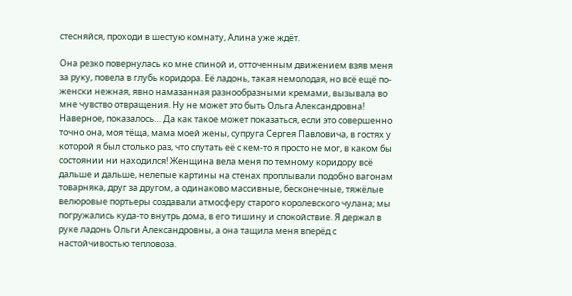стесняйся, проходи в шестую комнату, Алина уже ждёт.

Она резко повернулась ко мне спиной и, отточенным движением взяв меня за руку, повела в глубь коридора. Её ладонь, такая немолодая, но всё ещё по-женски нежная, явно намазанная разнообразными кремами, вызывала во мне чувство отвращения. Ну не может это быть Ольга Александровна! Наверное, показалось… Да как такое может показаться, если это совершенно точно она, моя тёща, мама моей жены, супруга Сергея Павловича, в гостях у которой я был столько раз, что спутать её с кем-то я просто не мог, в каком бы состоянии ни находился! Женщина вела меня по темному коридору всё дальше и дальше, нелепые картины на стенах проплывали подобно вагонам товарняка, друг за другом, а одинаково массивные, бесконечные, тяжёлые велюровые портьеры создавали атмосферу старого королевского чулана; мы погружались куда-то внутрь дома, в его тишину и спокойствие. Я держал в руке ладонь Ольги Александровны, а она тащила меня вперёд с настойчивостью тепловоза.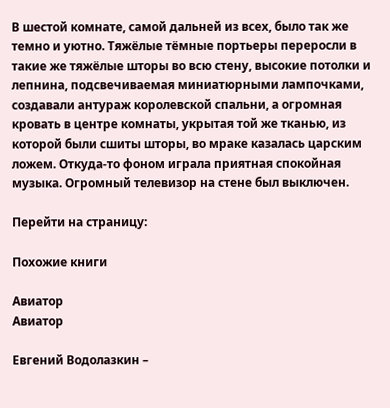В шестой комнате, самой дальней из всех, было так же темно и уютно. Тяжёлые тёмные портьеры переросли в такие же тяжёлые шторы во всю стену, высокие потолки и лепнина, подсвечиваемая миниатюрными лампочками, создавали антураж королевской спальни, а огромная кровать в центре комнаты, укрытая той же тканью, из которой были сшиты шторы, во мраке казалась царским ложем. Откуда-то фоном играла приятная спокойная музыка. Огромный телевизор на стене был выключен.

Перейти на страницу:

Похожие книги

Авиатор
Авиатор

Евгений Водолазкин –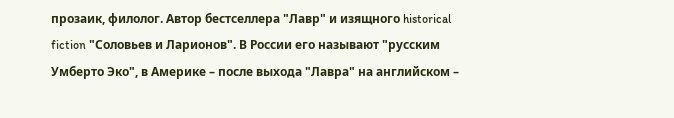прозаик, филолог. Автор бестселлера "Лавр" и изящного historical fiction "Соловьев и Ларионов". В России его называют "русским Умберто Эко", в Америке – после выхода "Лавра" на английском –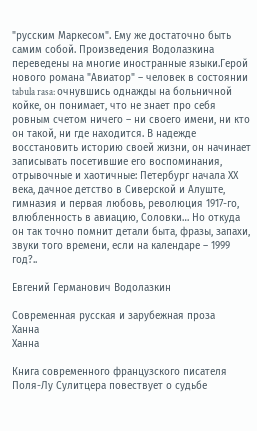"русским Маркесом". Ему же достаточно быть самим собой. Произведения Водолазкина переведены на многие иностранные языки.Герой нового романа "Авиатор" – человек в состоянии tabula rasa: очнувшись однажды на больничной койке, он понимает, что не знает про себя ровным счетом ничего – ни своего имени, ни кто он такой, ни где находится. В надежде восстановить историю своей жизни, он начинает записывать посетившие его воспоминания, отрывочные и хаотичные: Петербург начала ХХ века, дачное детство в Сиверской и Алуште, гимназия и первая любовь, революция 1917-го, влюбленность в авиацию, Соловки… Но откуда он так точно помнит детали быта, фразы, запахи, звуки того времени, если на календаре – 1999 год?..

Евгений Германович Водолазкин

Современная русская и зарубежная проза
Ханна
Ханна

Книга современного французского писателя Поля-Лу Сулитцера повествует о судьбе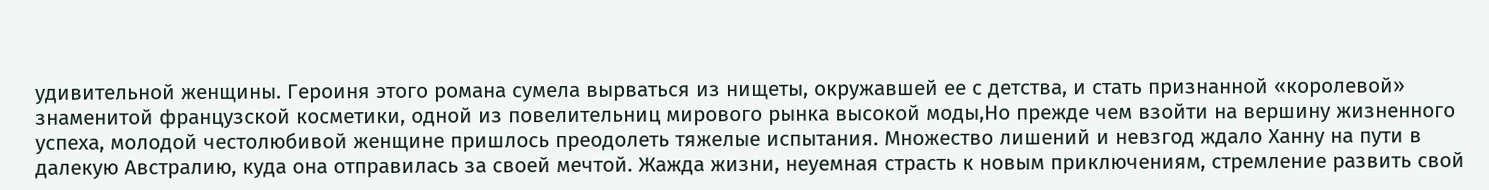удивительной женщины. Героиня этого романа сумела вырваться из нищеты, окружавшей ее с детства, и стать признанной «королевой» знаменитой французской косметики, одной из повелительниц мирового рынка высокой моды,Но прежде чем взойти на вершину жизненного успеха, молодой честолюбивой женщине пришлось преодолеть тяжелые испытания. Множество лишений и невзгод ждало Ханну на пути в далекую Австралию, куда она отправилась за своей мечтой. Жажда жизни, неуемная страсть к новым приключениям, стремление развить свой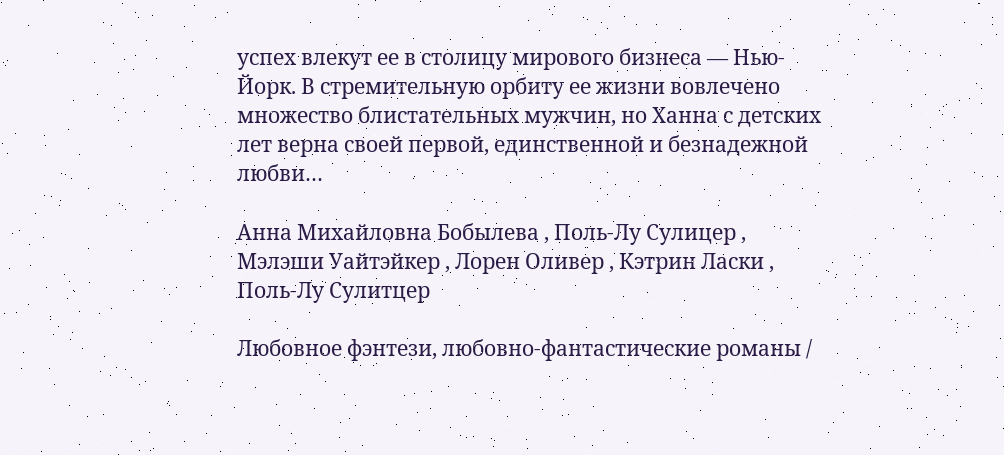успех влекут ее в столицу мирового бизнеса — Нью-Йорк. В стремительную орбиту ее жизни вовлечено множество блистательных мужчин, но Ханна с детских лет верна своей первой, единственной и безнадежной любви…

Анна Михайловна Бобылева , Поль-Лу Сулицер , Мэлэши Уайтэйкер , Лорен Оливер , Кэтрин Ласки , Поль-Лу Сулитцер

Любовное фэнтези, любовно-фантастические романы /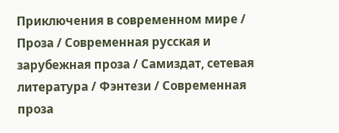Приключения в современном мире / Проза / Современная русская и зарубежная проза / Самиздат, сетевая литература / Фэнтези / Современная проза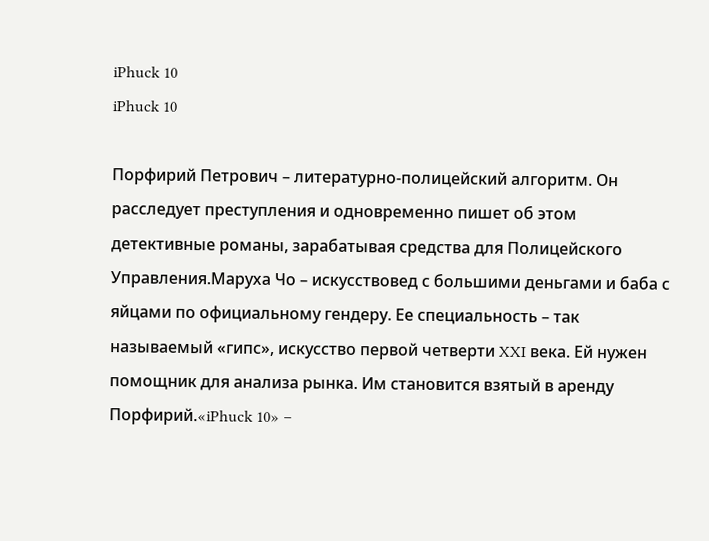iPhuck 10
iPhuck 10

Порфирий Петрович – литературно-полицейский алгоритм. Он расследует преступления и одновременно пишет об этом детективные романы, зарабатывая средства для Полицейского Управления.Маруха Чо – искусствовед с большими деньгами и баба с яйцами по официальному гендеру. Ее специальность – так называемый «гипс», искусство первой четверти XXI века. Ей нужен помощник для анализа рынка. Им становится взятый в аренду Порфирий.«iPhuck 10» –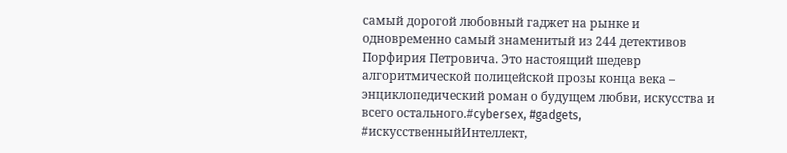самый дорогой любовный гаджет на рынке и одновременно самый знаменитый из 244 детективов Порфирия Петровича. Это настоящий шедевр алгоритмической полицейской прозы конца века – энциклопедический роман о будущем любви, искусства и всего остального.#cybersex, #gadgets, #искусственныйИнтеллект,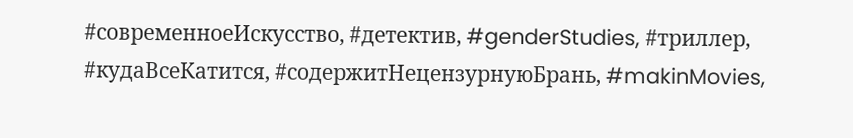#современноеИскусство, #детектив, #genderStudies, #триллер, #кудаВсеКатится, #содержитНецензурнуюБрань, #makinMovies,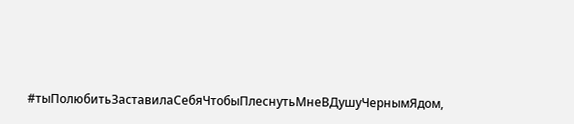#тыПолюбитьЗаставилаСебяЧтобыПлеснутьМнеВДушуЧернымЯдом,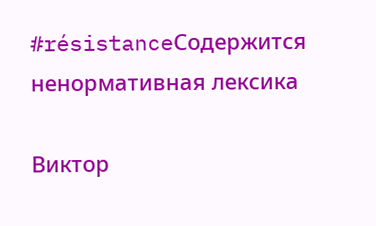#résistanceСодержится ненормативная лексика

Виктор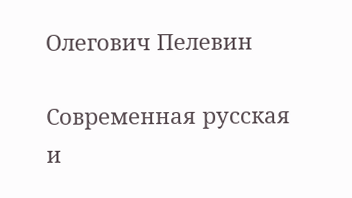Олегович Пелевин

Современная русская и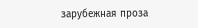зарубежная проза